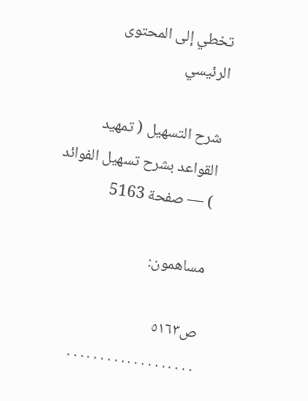تخطي إلى المحتوى الرئيسي

شرح التسهيل ( تمهيد القواعد بشرح تسهيل الفوائد ) — صفحة 5163

مساهمون:

ص٥١٦٣
. . . . . . . . . . . . . . . . . . .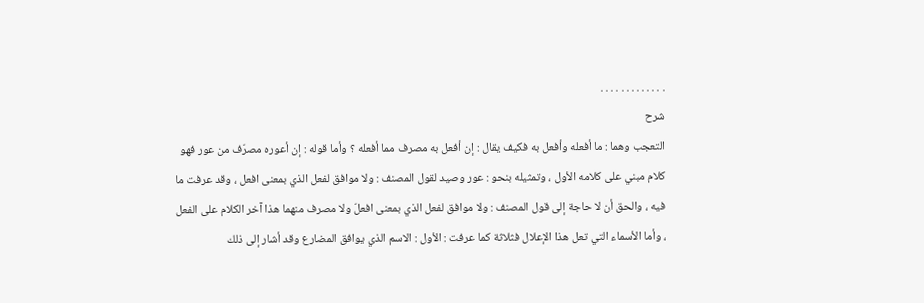. . . . . . . . . . . . .
شرح
التعجب وهما : ما أفعله وأفعل به فكيف يقال : إن أفعل به مصرف مما أفعله ؟ وأما قوله : إن أعوره مصرّف من عور فهو كلام مبني على كلامه الأول ، وتمثيله بنحو : عور وصيد لقول المصنف : ولا موافق لفعل الذي بمعنى افعل ، وقد عرفت ما فيه ، والحق أن لا حاجة إلى قول المصنف : ولا موافق لفعل الذي بمعنى افعلّ ولا مصرف منهما هذا آخر الكلام على الفعل ، وأما الأسماء التي تعل هذا الإعلال فثلاثة كما عرفت : الأول : الاسم الذي يوافق المضارع وقد أشار إلى ذلك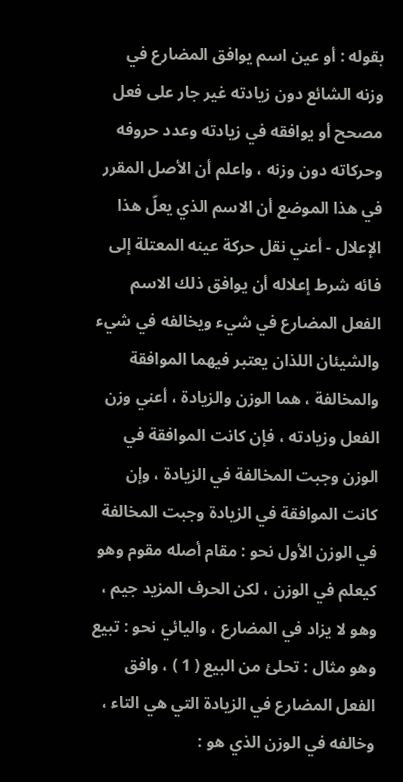بقوله : أو عين اسم يوافق المضارع في وزنه الشائع دون زيادته غير جار على فعل مصحح أو يوافقه في زيادته وعدد حروفه وحركاته دون وزنه ، واعلم أن الأصل المقرر في هذا الموضع أن الاسم الذي يعلّ هذا الإعلال - أعني نقل حركة عينه المعتلة إلى فائه شرط إعلاله أن يوافق ذلك الاسم الفعل المضارع في شيء ويخالفه في شيء والشيئان اللذان يعتبر فيهما الموافقة والمخالفة ، هما الوزن والزيادة ، أعني وزن الفعل وزيادته ، فإن كانت الموافقة في الوزن وجبت المخالفة في الزيادة ، وإن كانت الموافقة في الزيادة وجبت المخالفة في الوزن الأول نحو : مقام أصله مقوم وهو كيعلم في الوزن ، لكن الحرف المزيد جيم ، وهو لا يزاد في المضارع ، واليائي نحو : تبيع وهو مثال : تحلئ من البيع ( 1 ) ، وافق الفعل المضارع في الزيادة التي هي التاء ، وخالفه في الوزن الذي هو :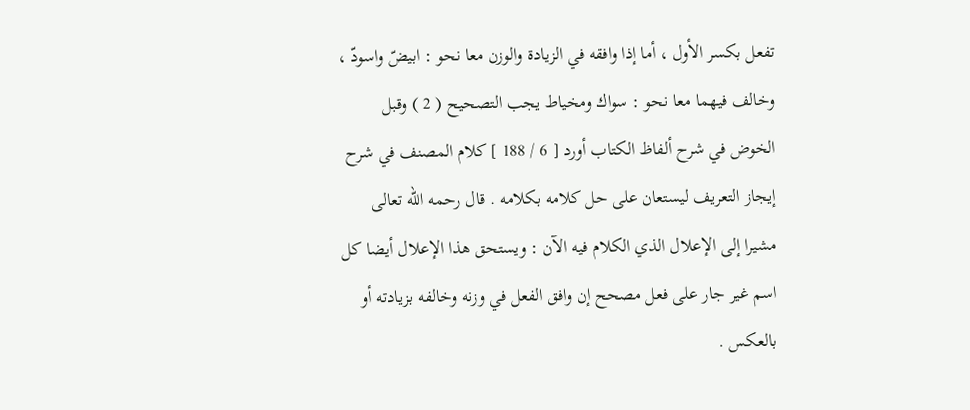تفعل بكسر الأول ، أما إذا وافقه في الزيادة والوزن معا نحو : ابيضّ واسودّ ، وخالف فيهما معا نحو : سواك ومخياط يجب التصحيح ( 2 ) وقبل الخوض في شرح ألفاظ الكتاب أورد [ 6 / 188 ] كلام المصنف في شرح إيجاز التعريف ليستعان على حل كلامه بكلامه . قال رحمه الله تعالى مشيرا إلى الإعلال الذي الكلام فيه الآن : ويستحق هذا الإعلال أيضا كل اسم غير جار على فعل مصحح إن وافق الفعل في وزنه وخالفه بزيادته أو بالعكس .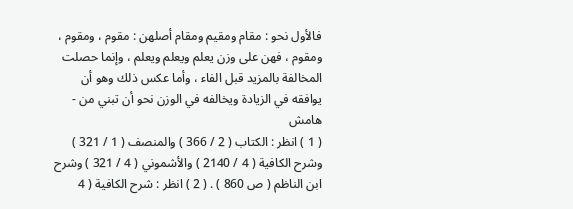فالأول نحو : مقام ومقيم ومقام أصلهن : مقوم ، ومقوم ، ومقوم ، فهن على وزن يعلم ويعلم ويعلم ، وإنما حصلت المخالفة بالمزيد قبل الفاء ، وأما عكس ذلك وهو أن يوافقه في الزيادة ويخالفه في الوزن نحو أن تبني من -
هامش
( 1 ) انظر : الكتاب ( 2 / 366 ) والمنصف ( 1 / 321 ) وشرح الكافية ( 4 / 2140 ) والأشموني ( 4 / 321 ) وشرح ابن الناظم ( ص 860 ) . ( 2 ) انظر : شرح الكافية ( 4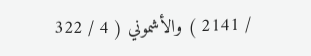/ 2141 ) والأشموني ( 4 / 322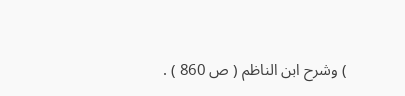) وشرح ابن الناظم ( ص 860 ) .